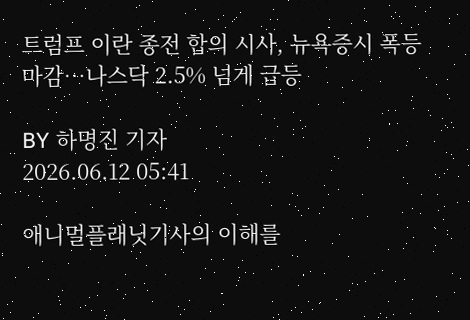트럼프 이란 종전 합의 시사, 뉴욕증시 폭등 마감…나스닥 2.5% 넘게 급등

BY 하명진 기자
2026.06.12 05:41

애니멀플래닛기사의 이해를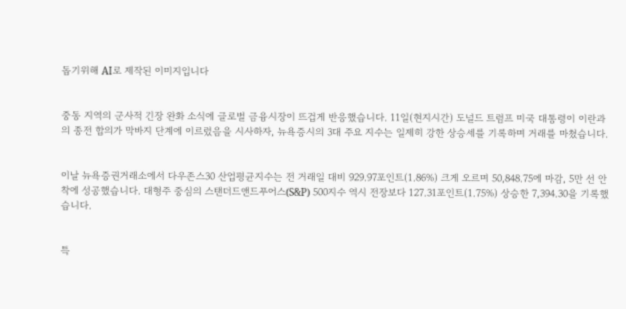돕기위해 AI로 제작된 이미지입니다


중동 지역의 군사적 긴장 완화 소식에 글로벌 금융시장이 뜨겁게 반응했습니다. 11일(현지시간) 도널드 트럼프 미국 대통령이 이란과의 종전 합의가 막바지 단계에 이르렀음을 시사하자, 뉴욕증시의 3대 주요 지수는 일제히 강한 상승세를 기록하며 거래를 마쳤습니다.


이날 뉴욕증권거래소에서 다우존스30 산업평균지수는 전 거래일 대비 929.97포인트(1.86%) 크게 오르며 50,848.75에 마감, 5만 선 안착에 성공했습니다. 대형주 중심의 스탠더드앤드푸어스(S&P) 500지수 역시 전장보다 127.31포인트(1.75%) 상승한 7,394.30을 기록했습니다.


특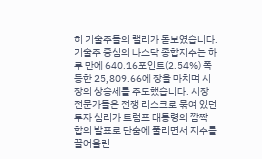히 기술주들의 랠리가 돋보였습니다. 기술주 중심의 나스닥 종합지수는 하루 만에 640.16포인트(2.54%) 폭등한 25,809.66에 장을 마치며 시장의 상승세를 주도했습니다. 시장 전문가들은 전쟁 리스크로 묶여 있던 투자 심리가 트럼프 대통령의 깜짝 합의 발표로 단숨에 풀리면서 지수를 끌어올린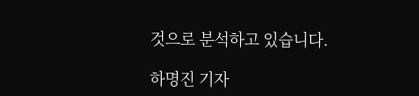것으로 분석하고 있습니다.

하명진 기자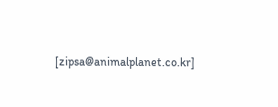[zipsa@animalplanet.co.kr]